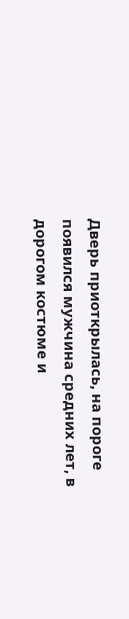Дверь приоткрылась, на пороге появился мужчина средних лет, в дорогом костюме и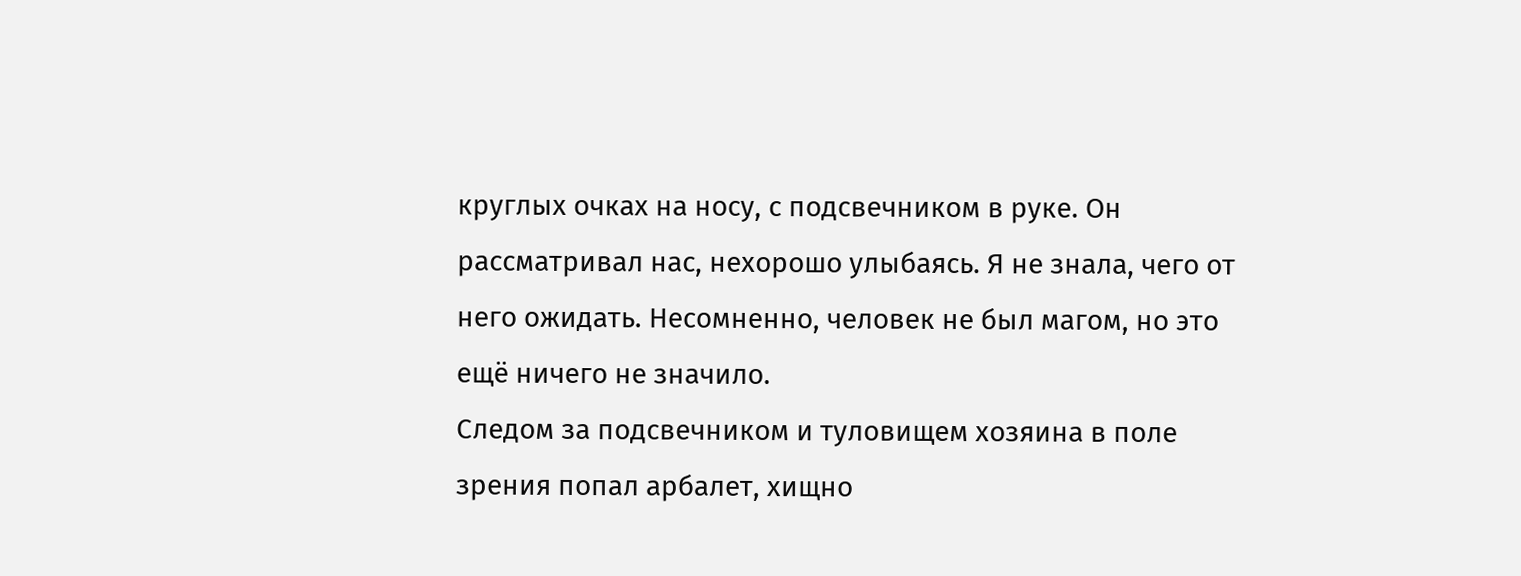круглых очках на носу, с подсвечником в руке. Он рассматривал нас, нехорошо улыбаясь. Я не знала, чего от него ожидать. Несомненно, человек не был магом, но это ещё ничего не значило.
Следом за подсвечником и туловищем хозяина в поле зрения попал арбалет, хищно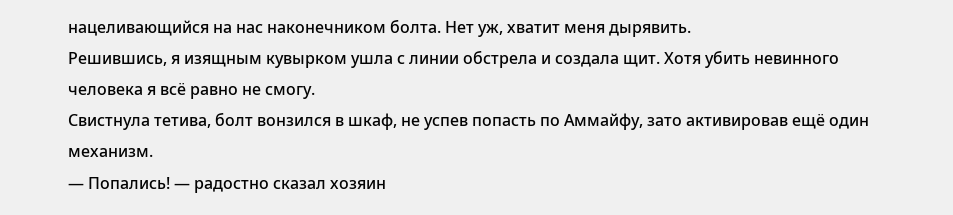нацеливающийся на нас наконечником болта. Нет уж, хватит меня дырявить.
Решившись, я изящным кувырком ушла с линии обстрела и создала щит. Хотя убить невинного человека я всё равно не смогу.
Свистнула тетива, болт вонзился в шкаф, не успев попасть по Аммайфу, зато активировав ещё один механизм.
— Попались! — радостно сказал хозяин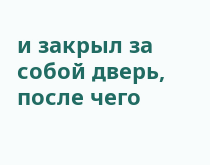и закрыл за собой дверь, после чего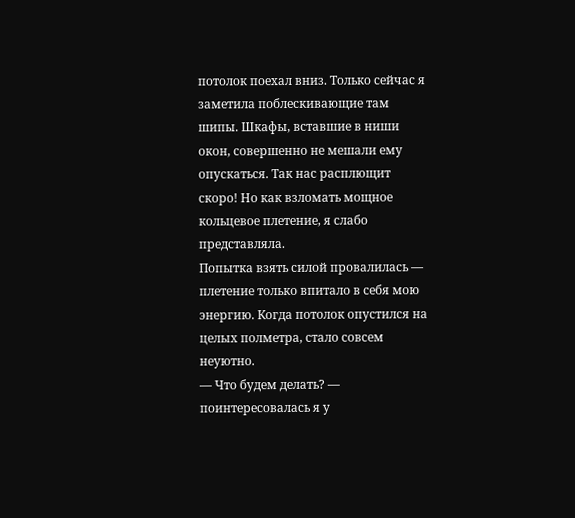потолок поехал вниз. Только сейчас я заметила поблескивающие там шипы. Шкафы, вставшие в ниши окон, совершенно не мешали ему опускаться. Так нас расплющит скоро! Но как взломать мощное кольцевое плетение, я слабо представляла.
Попытка взять силой провалилась — плетение только впитало в себя мою энергию. Когда потолок опустился на целых полметра, стало совсем неуютно.
— Что будем делать? — поинтересовалась я у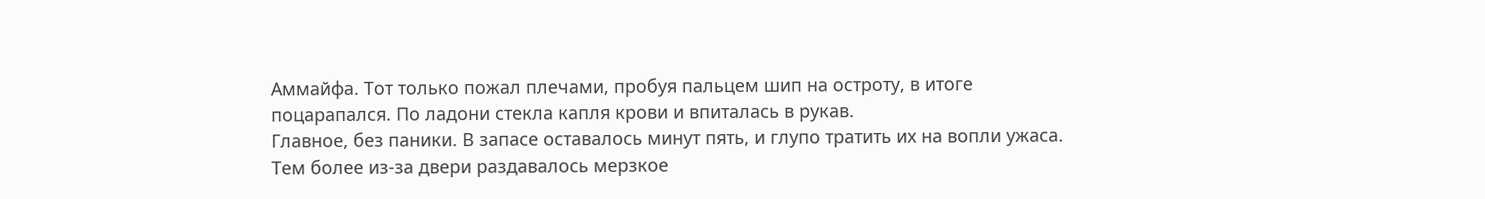Аммайфа. Тот только пожал плечами, пробуя пальцем шип на остроту, в итоге поцарапался. По ладони стекла капля крови и впиталась в рукав.
Главное, без паники. В запасе оставалось минут пять, и глупо тратить их на вопли ужаса. Тем более из-за двери раздавалось мерзкое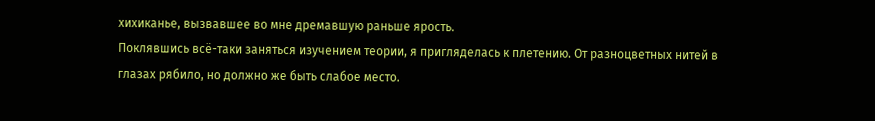хихиканье, вызвавшее во мне дремавшую раньше ярость.
Поклявшись всё-таки заняться изучением теории, я пригляделась к плетению. От разноцветных нитей в глазах рябило, но должно же быть слабое место.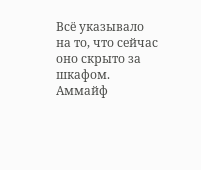Всё указывало на то, что сейчас оно скрыто за шкафом. Аммайф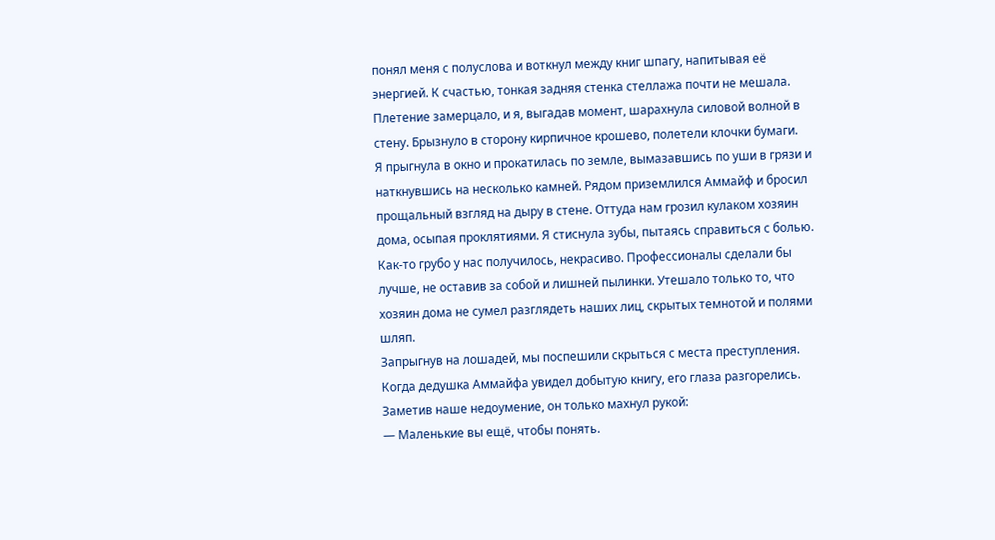понял меня с полуслова и воткнул между книг шпагу, напитывая её энергией. К счастью, тонкая задняя стенка стеллажа почти не мешала. Плетение замерцало, и я, выгадав момент, шарахнула силовой волной в стену. Брызнуло в сторону кирпичное крошево, полетели клочки бумаги.
Я прыгнула в окно и прокатилась по земле, вымазавшись по уши в грязи и наткнувшись на несколько камней. Рядом приземлился Аммайф и бросил прощальный взгляд на дыру в стене. Оттуда нам грозил кулаком хозяин дома, осыпая проклятиями. Я стиснула зубы, пытаясь справиться с болью.
Как-то грубо у нас получилось, некрасиво. Профессионалы сделали бы лучше, не оставив за собой и лишней пылинки. Утешало только то, что хозяин дома не сумел разглядеть наших лиц, скрытых темнотой и полями шляп.
Запрыгнув на лошадей, мы поспешили скрыться с места преступления.
Когда дедушка Аммайфа увидел добытую книгу, его глаза разгорелись. Заметив наше недоумение, он только махнул рукой:
— Маленькие вы ещё, чтобы понять.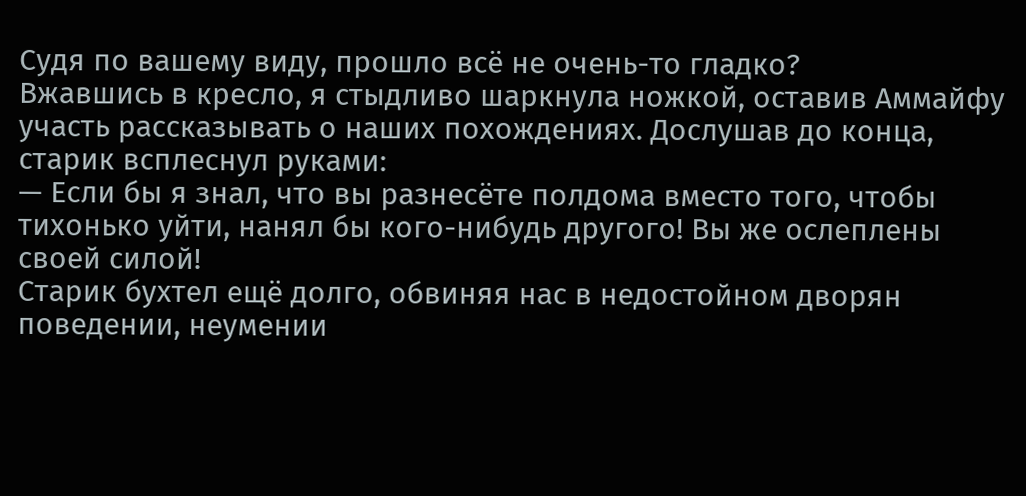Судя по вашему виду, прошло всё не очень-то гладко?
Вжавшись в кресло, я стыдливо шаркнула ножкой, оставив Аммайфу участь рассказывать о наших похождениях. Дослушав до конца, старик всплеснул руками:
— Если бы я знал, что вы разнесёте полдома вместо того, чтобы тихонько уйти, нанял бы кого-нибудь другого! Вы же ослеплены своей силой!
Старик бухтел ещё долго, обвиняя нас в недостойном дворян поведении, неумении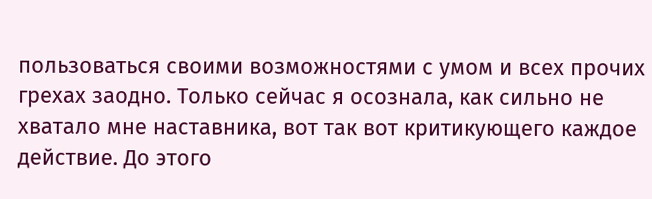пользоваться своими возможностями с умом и всех прочих грехах заодно. Только сейчас я осознала, как сильно не хватало мне наставника, вот так вот критикующего каждое действие. До этого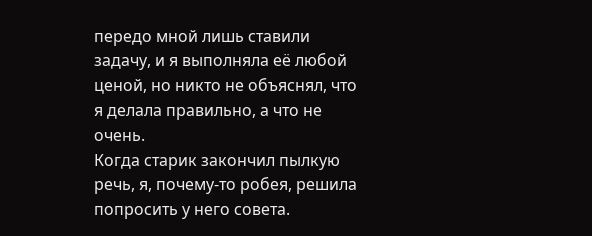передо мной лишь ставили задачу, и я выполняла её любой ценой, но никто не объяснял, что я делала правильно, а что не очень.
Когда старик закончил пылкую речь, я, почему-то робея, решила попросить у него совета.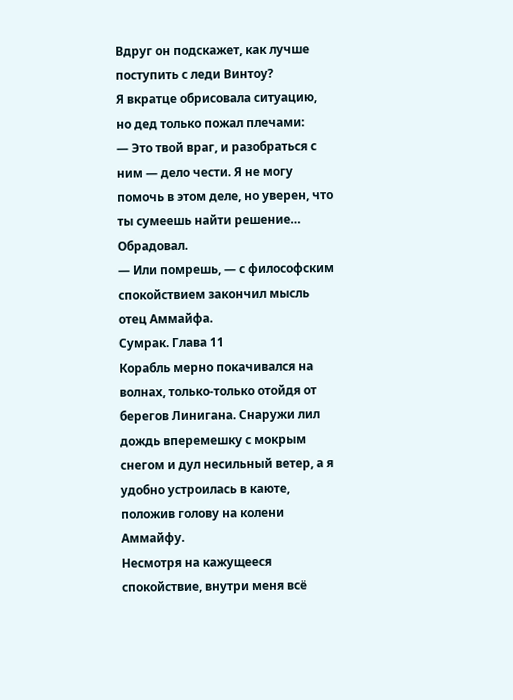Вдруг он подскажет, как лучше поступить с леди Винтоу?
Я вкратце обрисовала ситуацию, но дед только пожал плечами:
— Это твой враг, и разобраться с ним — дело чести. Я не могу помочь в этом деле, но уверен, что ты сумеешь найти решение…
Обрадовал.
— Или помрешь, — с философским спокойствием закончил мысль отец Аммайфа.
Сумрак. Глава 11
Корабль мерно покачивался на волнах, только-только отойдя от берегов Линигана. Снаружи лил дождь вперемешку с мокрым снегом и дул несильный ветер, а я удобно устроилась в каюте, положив голову на колени Аммайфу.
Несмотря на кажущееся спокойствие, внутри меня всё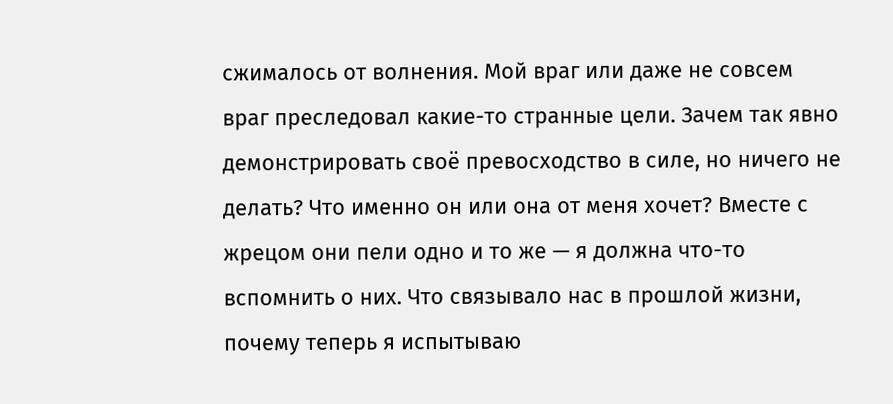сжималось от волнения. Мой враг или даже не совсем враг преследовал какие-то странные цели. Зачем так явно демонстрировать своё превосходство в силе, но ничего не делать? Что именно он или она от меня хочет? Вместе с жрецом они пели одно и то же — я должна что-то вспомнить о них. Что связывало нас в прошлой жизни, почему теперь я испытываю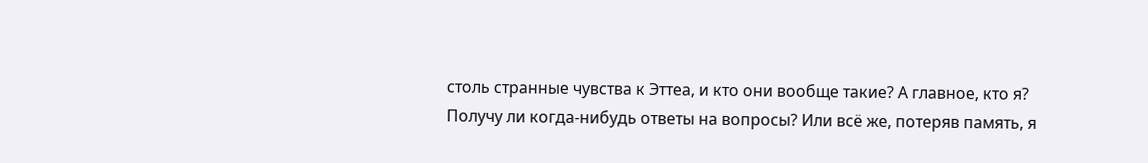столь странные чувства к Эттеа, и кто они вообще такие? А главное, кто я?
Получу ли когда-нибудь ответы на вопросы? Или всё же, потеряв память, я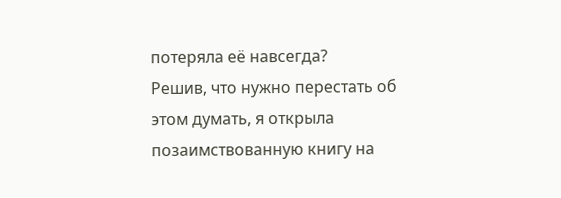потеряла её навсегда?
Решив, что нужно перестать об этом думать, я открыла позаимствованную книгу на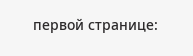первой странице: